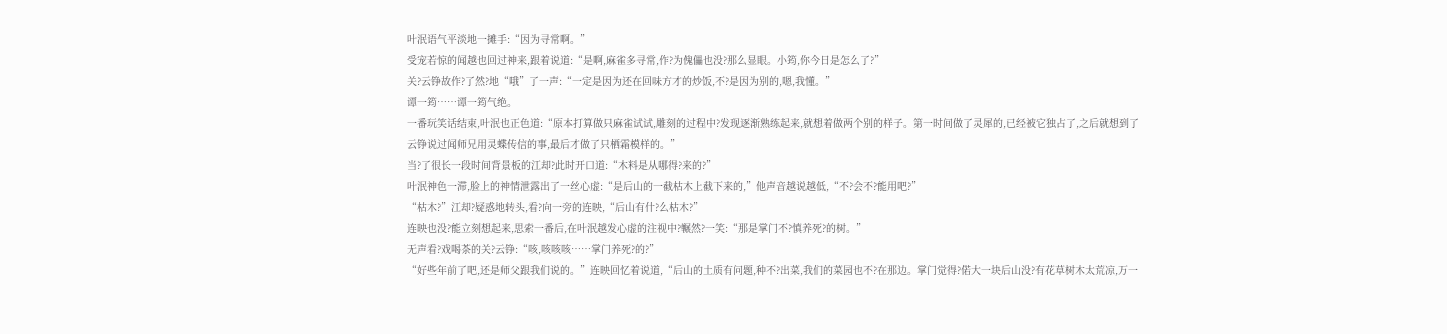叶泯语气平淡地一摊手:“因为寻常啊。”
受宠若惊的闻越也回过神来,跟着说道:“是啊,麻雀多寻常,作?为傀儡也没?那么显眼。小筠,你今日是怎么了?”
关?云铮故作?了然?地“哦”了一声:“一定是因为还在回味方才的炒饭,不?是因为别的,嗯,我懂。”
谭一筠……谭一筠气绝。
一番玩笑话结束,叶泯也正色道:“原本打算做只麻雀试试,雕刻的过程中?发现逐渐熟练起来,就想着做两个别的样子。第一时间做了灵犀的,已经被它独占了,之后就想到了云铮说过闻师兄用灵蝶传信的事,最后才做了只栖霜模样的。”
当?了很长一段时间背景板的江却?此时开口道:“木料是从哪得?来的?”
叶泯神色一滞,脸上的神情泄露出了一丝心虚:“是后山的一截枯木上截下来的,”他声音越说越低,“不?会不?能用吧?”
“枯木?”江却?疑惑地转头,看?向一旁的连映,“后山有什?么枯木?”
连映也没?能立刻想起来,思索一番后,在叶泯越发心虚的注视中?冁然?一笑:“那是掌门不?慎养死?的树。”
无声看?戏喝茶的关?云铮:“咳,咳咳咳……掌门养死?的?”
“好些年前了吧,还是师父跟我们说的。”连映回忆着说道,“后山的土质有问题,种不?出菜,我们的菜园也不?在那边。掌门觉得?偌大一块后山没?有花草树木太荒凉,万一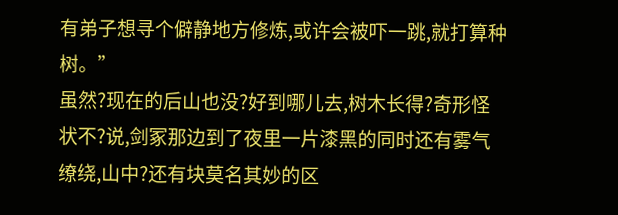有弟子想寻个僻静地方修炼,或许会被吓一跳,就打算种树。”
虽然?现在的后山也没?好到哪儿去,树木长得?奇形怪状不?说,剑冢那边到了夜里一片漆黑的同时还有雾气缭绕,山中?还有块莫名其妙的区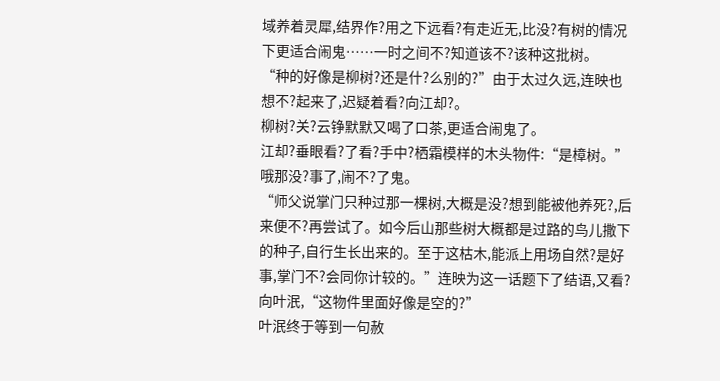域养着灵犀,结界作?用之下远看?有走近无,比没?有树的情况下更适合闹鬼……一时之间不?知道该不?该种这批树。
“种的好像是柳树?还是什?么别的?”由于太过久远,连映也想不?起来了,迟疑着看?向江却?。
柳树?关?云铮默默又喝了口茶,更适合闹鬼了。
江却?垂眼看?了看?手中?栖霜模样的木头物件:“是樟树。”
哦那没?事了,闹不?了鬼。
“师父说掌门只种过那一棵树,大概是没?想到能被他养死?,后来便不?再尝试了。如今后山那些树大概都是过路的鸟儿撒下的种子,自行生长出来的。至于这枯木,能派上用场自然?是好事,掌门不?会同你计较的。”连映为这一话题下了结语,又看?向叶泯,“这物件里面好像是空的?”
叶泯终于等到一句赦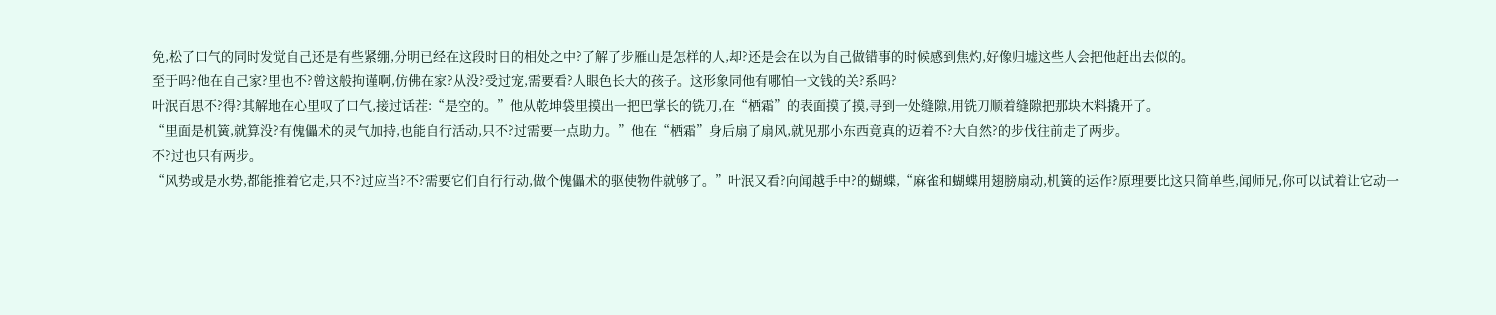免,松了口气的同时发觉自己还是有些紧绷,分明已经在这段时日的相处之中?了解了步雁山是怎样的人,却?还是会在以为自己做错事的时候感到焦灼,好像归墟这些人会把他赶出去似的。
至于吗?他在自己家?里也不?曾这般拘谨啊,仿佛在家?从没?受过宠,需要看?人眼色长大的孩子。这形象同他有哪怕一文钱的关?系吗?
叶泯百思不?得?其解地在心里叹了口气,接过话茬:“是空的。”他从乾坤袋里摸出一把巴掌长的铣刀,在“栖霜”的表面摸了摸,寻到一处缝隙,用铣刀顺着缝隙把那块木料撬开了。
“里面是机簧,就算没?有傀儡术的灵气加持,也能自行活动,只不?过需要一点助力。”他在“栖霜”身后扇了扇风,就见那小东西竟真的迈着不?大自然?的步伐往前走了两步。
不?过也只有两步。
“风势或是水势,都能推着它走,只不?过应当?不?需要它们自行行动,做个傀儡术的驱使物件就够了。”叶泯又看?向闻越手中?的蝴蝶,“麻雀和蝴蝶用翅膀扇动,机簧的运作?原理要比这只简单些,闻师兄,你可以试着让它动一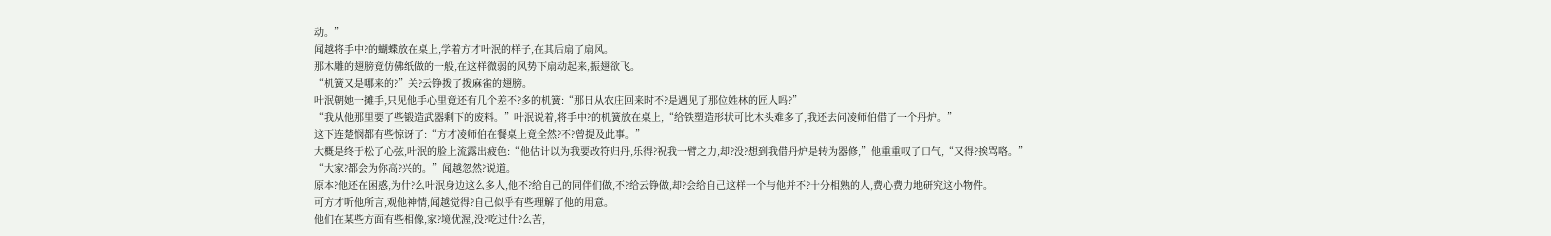动。”
闻越将手中?的蝴蝶放在桌上,学着方才叶泯的样子,在其后扇了扇风。
那木雕的翅膀竟仿佛纸做的一般,在这样微弱的风势下扇动起来,振翅欲飞。
“机簧又是哪来的?”关?云铮拨了拨麻雀的翅膀。
叶泯朝她一摊手,只见他手心里竟还有几个差不?多的机簧:“那日从农庄回来时不?是遇见了那位姓林的匠人吗?”
“我从他那里要了些锻造武器剩下的废料。”叶泯说着,将手中?的机簧放在桌上,“给铁塑造形状可比木头难多了,我还去问凌师伯借了一个丹炉。”
这下连楚悯都有些惊讶了:“方才凌师伯在餐桌上竟全然?不?曾提及此事。”
大概是终于松了心弦,叶泯的脸上流露出疲色:“他估计以为我要改符归丹,乐得?祝我一臂之力,却?没?想到我借丹炉是转为器修,”他重重叹了口气,“又得?挨骂咯。”
“大家?都会为你高?兴的。”闻越忽然?说道。
原本?他还在困惑,为什?么叶泯身边这么多人,他不?给自己的同伴们做,不?给云铮做,却?会给自己这样一个与他并不?十分相熟的人,费心费力地研究这小物件。
可方才听他所言,观他神情,闻越觉得?自己似乎有些理解了他的用意。
他们在某些方面有些相像,家?境优渥,没?吃过什?么苦,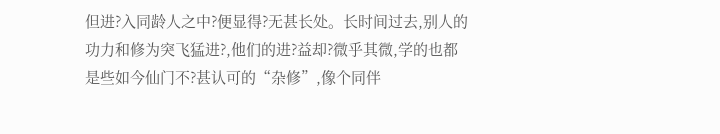但进?入同龄人之中?便显得?无甚长处。长时间过去,别人的功力和修为突飞猛进?,他们的进?益却?微乎其微,学的也都是些如今仙门不?甚认可的“杂修”,像个同伴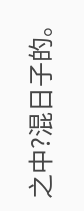之中?混日子的。